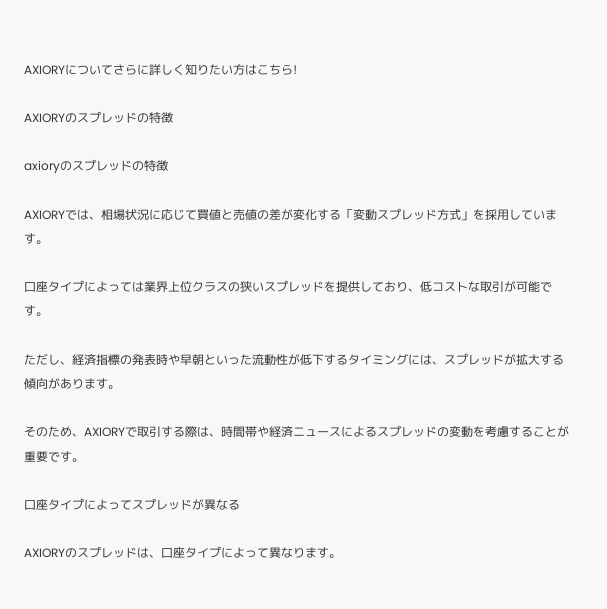AXIORYについてさらに詳しく知りたい方はこちら!

AXIORYのスプレッドの特徴

axioryのスプレッドの特徴

AXIORYでは、相場状況に応じて買値と売値の差が変化する「変動スプレッド方式」を採用しています。

口座タイプによっては業界上位クラスの狭いスプレッドを提供しており、低コストな取引が可能です。

ただし、経済指標の発表時や早朝といった流動性が低下するタイミングには、スプレッドが拡大する傾向があります。

そのため、AXIORYで取引する際は、時間帯や経済ニュースによるスプレッドの変動を考慮することが重要です。

口座タイプによってスプレッドが異なる

AXIORYのスプレッドは、口座タイプによって異なります。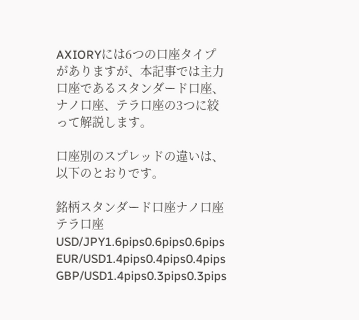AXIORYには6つの口座タイプがありますが、本記事では主力口座であるスタンダード口座、ナノ口座、テラ口座の3つに絞って解説します。

口座別のスプレッドの違いは、以下のとおりです。

銘柄スタンダード口座ナノ口座テラ口座
USD/JPY1.6pips0.6pips0.6pips
EUR/USD1.4pips0.4pips0.4pips
GBP/USD1.4pips0.3pips0.3pips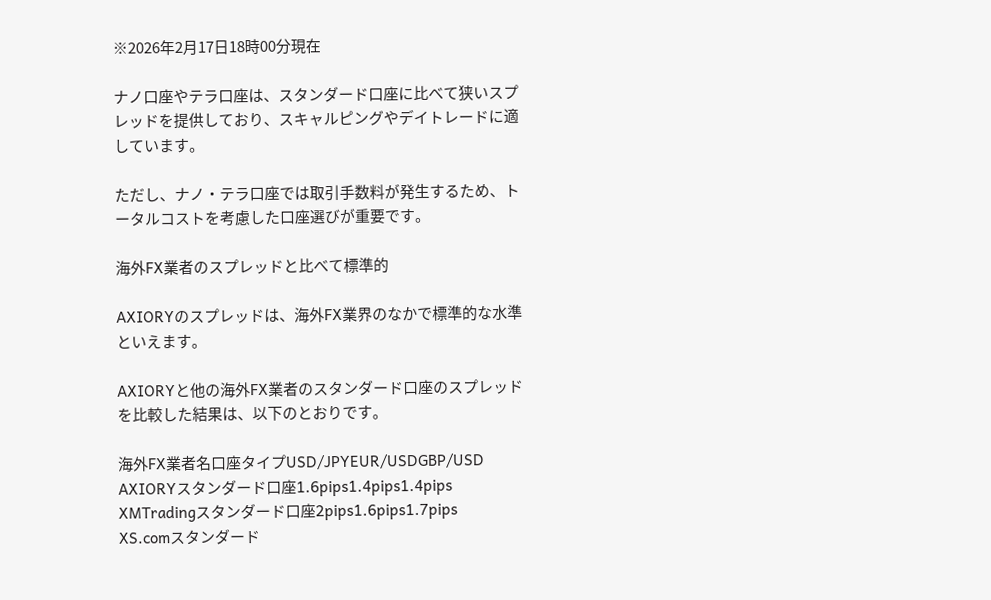※2026年2月17日18時00分現在

ナノ口座やテラ口座は、スタンダード口座に比べて狭いスプレッドを提供しており、スキャルピングやデイトレードに適しています。

ただし、ナノ・テラ口座では取引手数料が発生するため、トータルコストを考慮した口座選びが重要です。

海外FX業者のスプレッドと比べて標準的

AXIORYのスプレッドは、海外FX業界のなかで標準的な水準といえます。

AXIORYと他の海外FX業者のスタンダード口座のスプレッドを比較した結果は、以下のとおりです。

海外FX業者名口座タイプUSD/JPYEUR/USDGBP/USD
AXIORYスタンダード口座1.6pips1.4pips1.4pips
XMTradingスタンダード口座2pips1.6pips1.7pips
XS.comスタンダード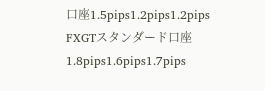口座1.5pips1.2pips1.2pips
FXGTスタンダード口座1.8pips1.6pips1.7pips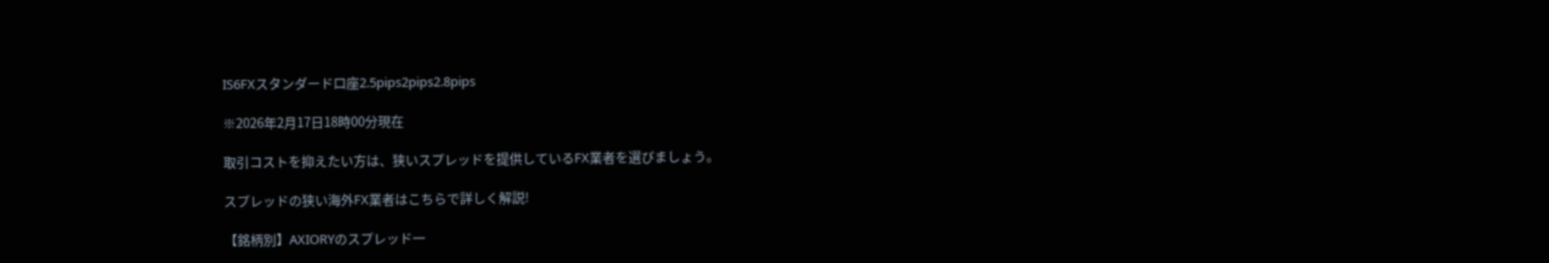IS6FXスタンダード口座2.5pips2pips2.8pips

※2026年2月17日18時00分現在

取引コストを抑えたい方は、狭いスプレッドを提供しているFX業者を選びましょう。

スプレッドの狭い海外FX業者はこちらで詳しく解説!

【銘柄別】AXIORYのスプレッド一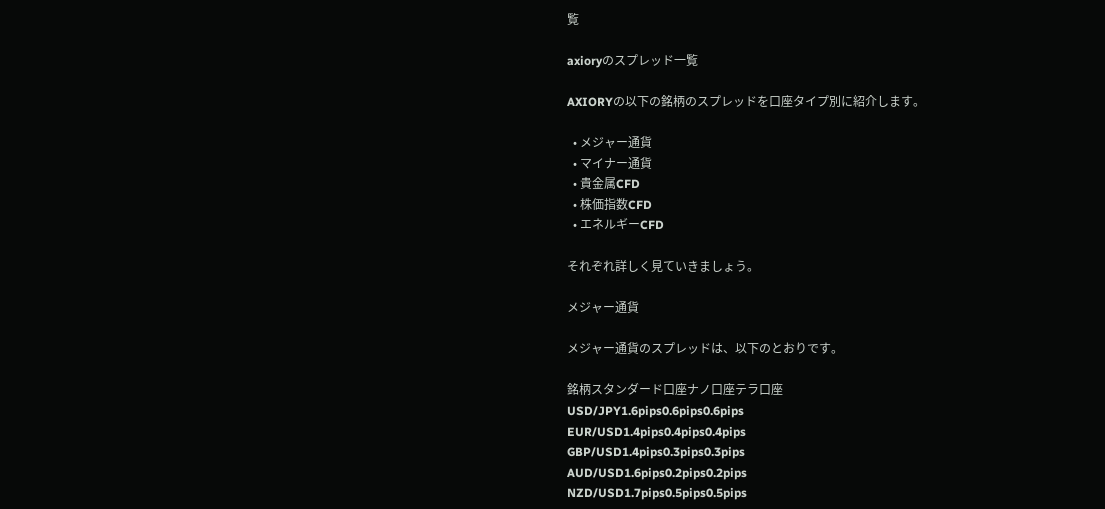覧

axioryのスプレッド一覧

AXIORYの以下の銘柄のスプレッドを口座タイプ別に紹介します。

  • メジャー通貨
  • マイナー通貨
  • 貴金属CFD
  • 株価指数CFD
  • エネルギーCFD

それぞれ詳しく見ていきましょう。

メジャー通貨

メジャー通貨のスプレッドは、以下のとおりです。

銘柄スタンダード口座ナノ口座テラ口座
USD/JPY1.6pips0.6pips0.6pips
EUR/USD1.4pips0.4pips0.4pips
GBP/USD1.4pips0.3pips0.3pips
AUD/USD1.6pips0.2pips0.2pips
NZD/USD1.7pips0.5pips0.5pips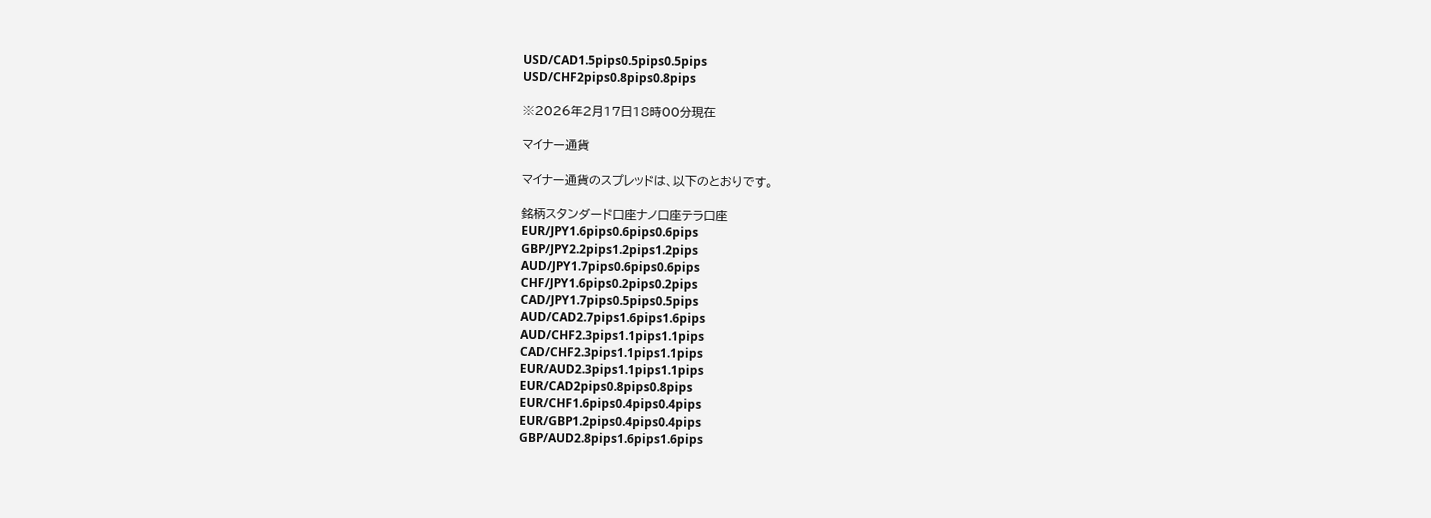USD/CAD1.5pips0.5pips0.5pips
USD/CHF2pips0.8pips0.8pips

※2026年2月17日18時00分現在

マイナー通貨

マイナー通貨のスプレッドは、以下のとおりです。

銘柄スタンダード口座ナノ口座テラ口座
EUR/JPY1.6pips0.6pips0.6pips
GBP/JPY2.2pips1.2pips1.2pips
AUD/JPY1.7pips0.6pips0.6pips
CHF/JPY1.6pips0.2pips0.2pips
CAD/JPY1.7pips0.5pips0.5pips
AUD/CAD2.7pips1.6pips1.6pips
AUD/CHF2.3pips1.1pips1.1pips
CAD/CHF2.3pips1.1pips1.1pips
EUR/AUD2.3pips1.1pips1.1pips
EUR/CAD2pips0.8pips0.8pips
EUR/CHF1.6pips0.4pips0.4pips
EUR/GBP1.2pips0.4pips0.4pips
GBP/AUD2.8pips1.6pips1.6pips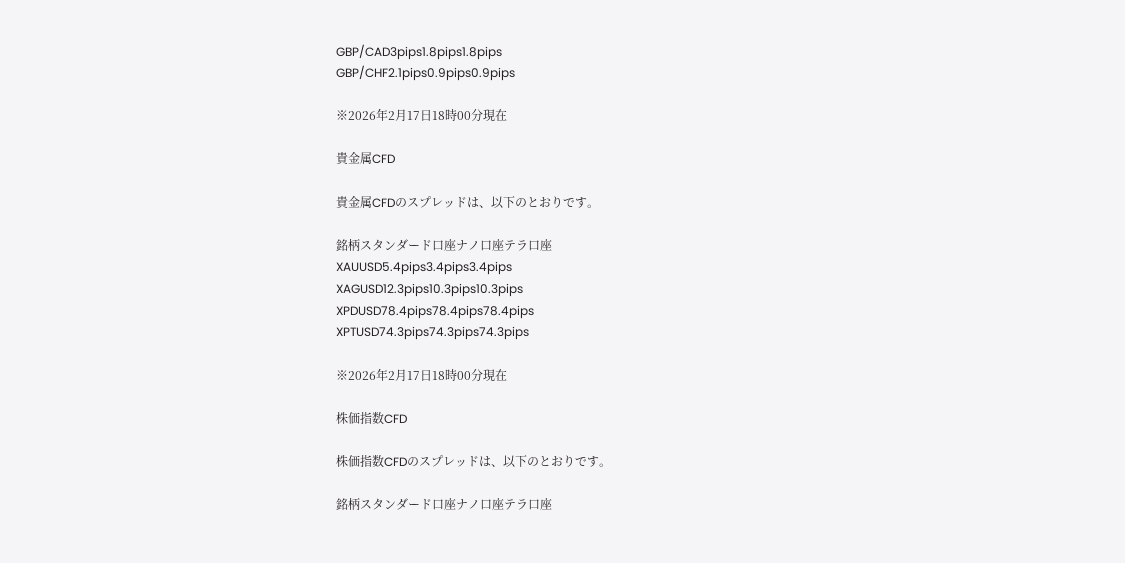GBP/CAD3pips1.8pips1.8pips
GBP/CHF2.1pips0.9pips0.9pips

※2026年2月17日18時00分現在

貴金属CFD

貴金属CFDのスプレッドは、以下のとおりです。

銘柄スタンダード口座ナノ口座テラ口座
XAUUSD5.4pips3.4pips3.4pips
XAGUSD12.3pips10.3pips10.3pips
XPDUSD78.4pips78.4pips78.4pips
XPTUSD74.3pips74.3pips74.3pips

※2026年2月17日18時00分現在

株価指数CFD

株価指数CFDのスプレッドは、以下のとおりです。

銘柄スタンダード口座ナノ口座テラ口座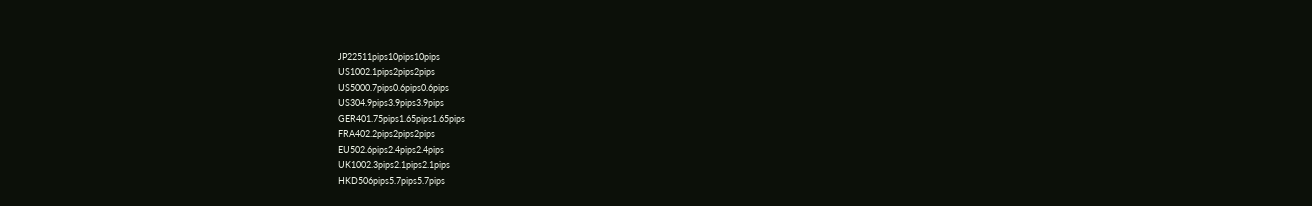JP22511pips10pips10pips
US1002.1pips2pips2pips
US5000.7pips0.6pips0.6pips
US304.9pips3.9pips3.9pips
GER401.75pips1.65pips1.65pips
FRA402.2pips2pips2pips
EU502.6pips2.4pips2.4pips
UK1002.3pips2.1pips2.1pips
HKD506pips5.7pips5.7pips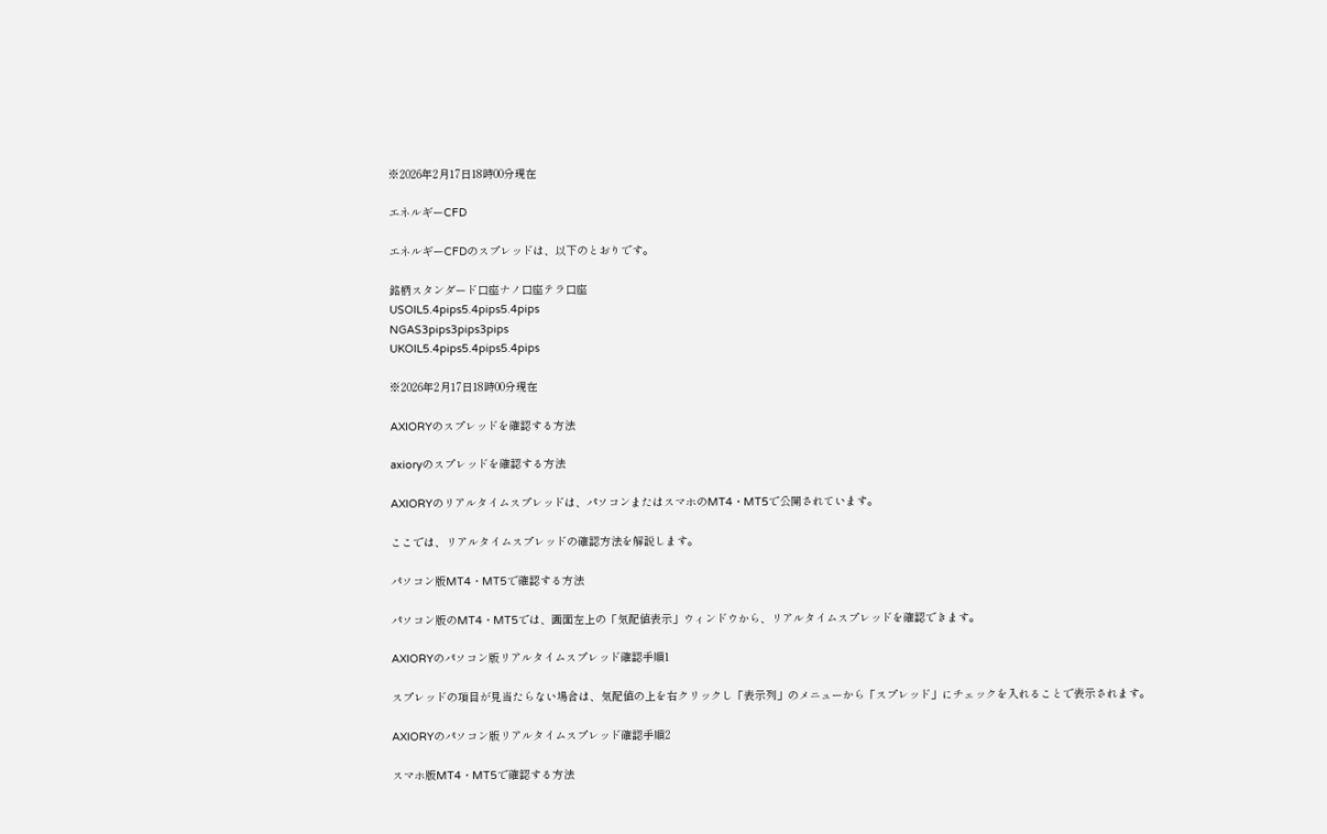※2026年2月17日18時00分現在

エネルギーCFD

エネルギーCFDのスプレッドは、以下のとおりです。

銘柄スタンダード口座ナノ口座テラ口座
USOIL5.4pips5.4pips5.4pips
NGAS3pips3pips3pips
UKOIL5.4pips5.4pips5.4pips

※2026年2月17日18時00分現在

AXIORYのスプレッドを確認する方法

axioryのスプレッドを確認する方法

AXIORYのリアルタイムスプレッドは、パソコンまたはスマホのMT4・MT5で公開されています。

ここでは、リアルタイムスプレッドの確認方法を解説します。

パソコン版MT4・MT5で確認する方法

パソコン版のMT4・MT5では、画面左上の「気配値表示」ウィンドウから、リアルタイムスプレッドを確認できます。

AXIORYのパソコン版リアルタイムスプレッド確認手順1

スプレッドの項目が見当たらない場合は、気配値の上を右クリックし「表示列」のメニューから「スプレッド」にチェックを入れることで表示されます。

AXIORYのパソコン版リアルタイムスプレッド確認手順2

スマホ版MT4・MT5で確認する方法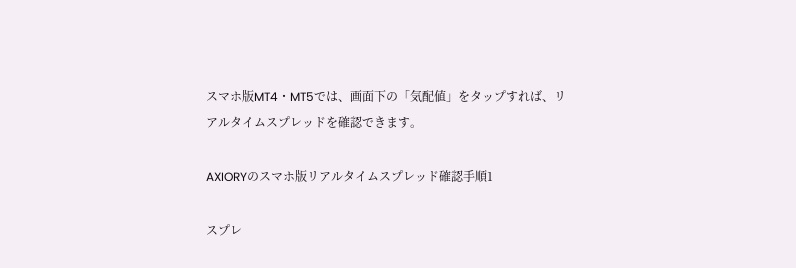スマホ版MT4・MT5では、画面下の「気配値」をタップすれば、リアルタイムスプレッドを確認できます。

AXIORYのスマホ版リアルタイムスプレッド確認手順1

スプレ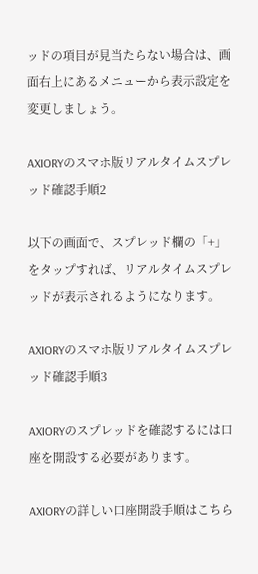ッドの項目が見当たらない場合は、画面右上にあるメニューから表示設定を変更しましょう。

AXIORYのスマホ版リアルタイムスプレッド確認手順2

以下の画面で、スプレッド欄の「+」をタップすれば、リアルタイムスプレッドが表示されるようになります。

AXIORYのスマホ版リアルタイムスプレッド確認手順3

AXIORYのスプレッドを確認するには口座を開設する必要があります。

AXIORYの詳しい口座開設手順はこちら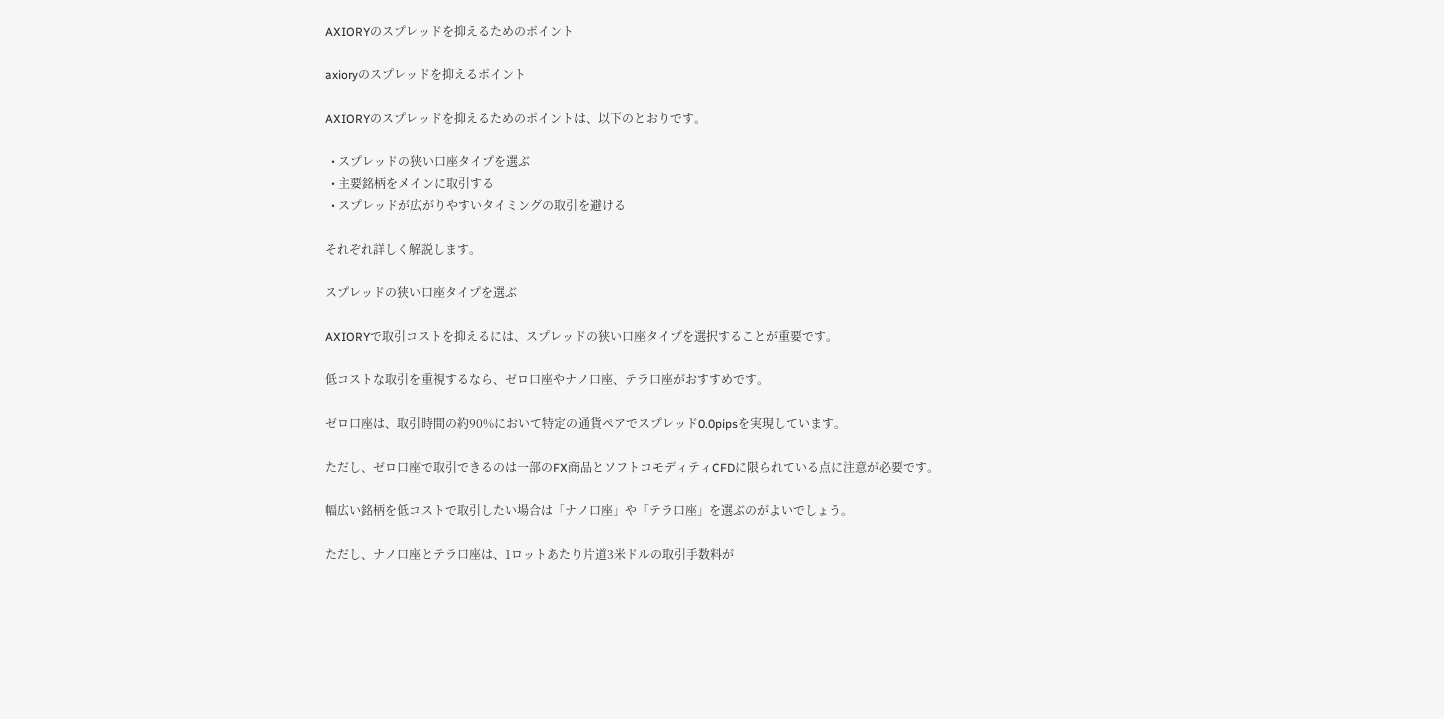AXIORYのスプレッドを抑えるためのポイント

axioryのスプレッドを抑えるポイント

AXIORYのスプレッドを抑えるためのポイントは、以下のとおりです。

  • スプレッドの狭い口座タイプを選ぶ
  • 主要銘柄をメインに取引する
  • スプレッドが広がりやすいタイミングの取引を避ける

それぞれ詳しく解説します。

スプレッドの狭い口座タイプを選ぶ

AXIORYで取引コストを抑えるには、スプレッドの狭い口座タイプを選択することが重要です。

低コストな取引を重視するなら、ゼロ口座やナノ口座、テラ口座がおすすめです。

ゼロ口座は、取引時間の約90%において特定の通貨ペアでスプレッド0.0pipsを実現しています。

ただし、ゼロ口座で取引できるのは一部のFX商品とソフトコモディティCFDに限られている点に注意が必要です。

幅広い銘柄を低コストで取引したい場合は「ナノ口座」や「テラ口座」を選ぶのがよいでしょう。

ただし、ナノ口座とテラ口座は、1ロットあたり片道3米ドルの取引手数料が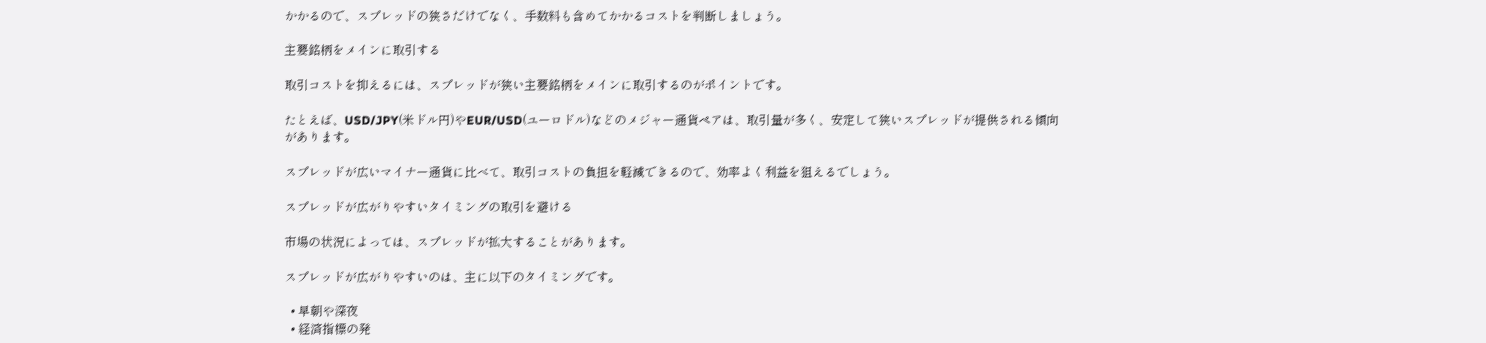かかるので、スプレッドの狭さだけでなく、手数料も含めてかかるコストを判断しましょう。

主要銘柄をメインに取引する

取引コストを抑えるには、スプレッドが狭い主要銘柄をメインに取引するのがポイントです。

たとえば、USD/JPY(米ドル円)やEUR/USD(ユーロドル)などのメジャー通貨ペアは、取引量が多く、安定して狭いスプレッドが提供される傾向があります。

スプレッドが広いマイナー通貨に比べて、取引コストの負担を軽減できるので、効率よく利益を狙えるでしょう。

スプレッドが広がりやすいタイミングの取引を避ける

市場の状況によっては、スプレッドが拡大することがあります。

スプレッドが広がりやすいのは、主に以下のタイミングです。

  • 早朝や深夜
  • 経済指標の発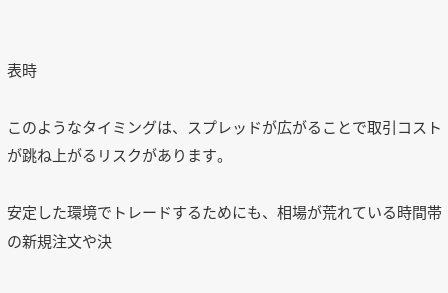表時

このようなタイミングは、スプレッドが広がることで取引コストが跳ね上がるリスクがあります。

安定した環境でトレードするためにも、相場が荒れている時間帯の新規注文や決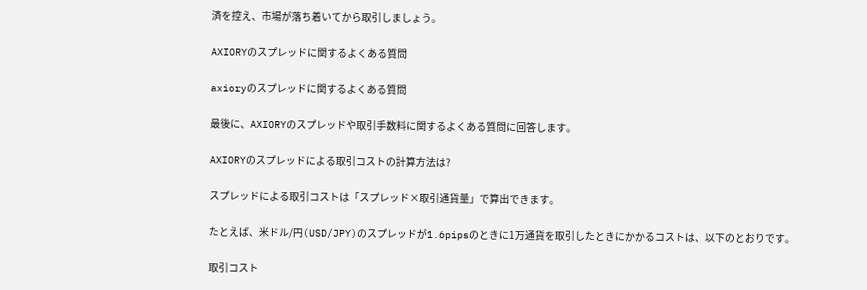済を控え、市場が落ち着いてから取引しましょう。

AXIORYのスプレッドに関するよくある質問

axioryのスプレッドに関するよくある質問

最後に、AXIORYのスプレッドや取引手数料に関するよくある質問に回答します。

AXIORYのスプレッドによる取引コストの計算方法は?

スプレッドによる取引コストは「スプレッド×取引通貨量」で算出できます。

たとえば、米ドル/円(USD/JPY)のスプレッドが1.6pipsのときに1万通貨を取引したときにかかるコストは、以下のとおりです。

取引コスト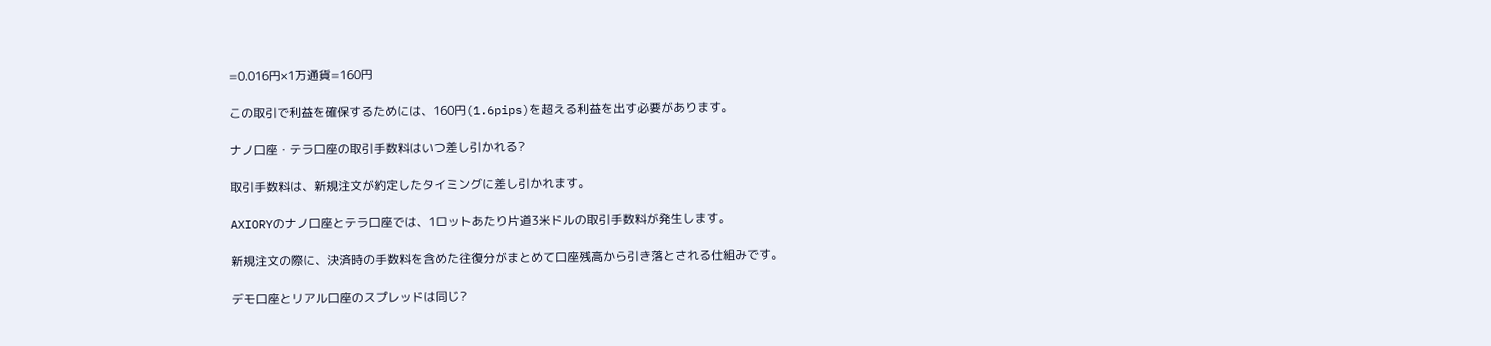=0.016円×1万通貨=160円

この取引で利益を確保するためには、160円(1.6pips)を超える利益を出す必要があります。

ナノ口座・テラ口座の取引手数料はいつ差し引かれる?

取引手数料は、新規注文が約定したタイミングに差し引かれます。

AXIORYのナノ口座とテラ口座では、1ロットあたり片道3米ドルの取引手数料が発生します。

新規注文の際に、決済時の手数料を含めた往復分がまとめて口座残高から引き落とされる仕組みです。

デモ口座とリアル口座のスプレッドは同じ?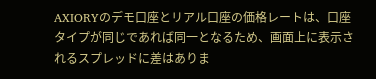AXIORYのデモ口座とリアル口座の価格レートは、口座タイプが同じであれば同一となるため、画面上に表示されるスプレッドに差はありま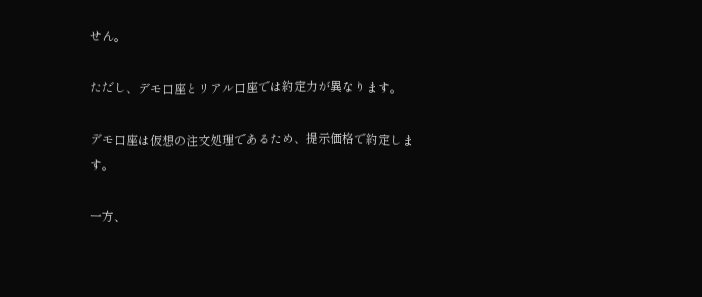せん。

ただし、デモ口座とリアル口座では約定力が異なります。

デモ口座は仮想の注文処理であるため、提示価格で約定します。

一方、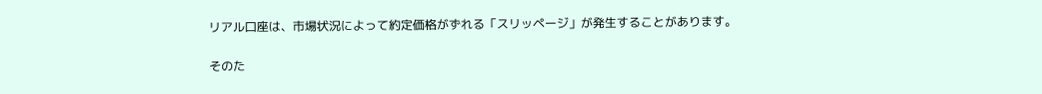リアル口座は、市場状況によって約定価格がずれる「スリッページ」が発生することがあります。

そのた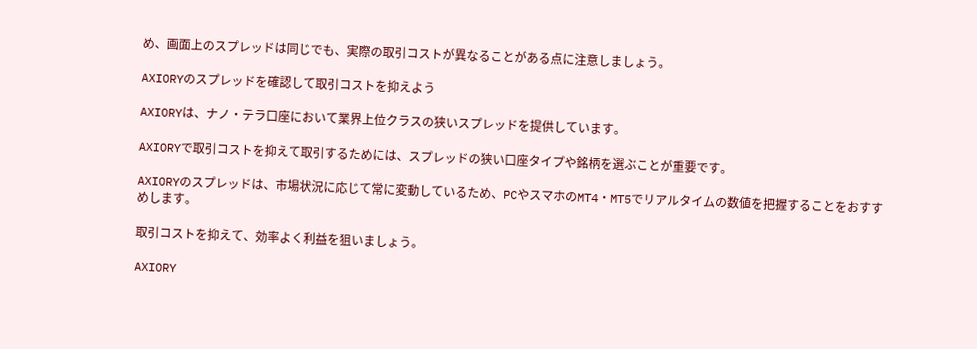め、画面上のスプレッドは同じでも、実際の取引コストが異なることがある点に注意しましょう。

AXIORYのスプレッドを確認して取引コストを抑えよう

AXIORYは、ナノ・テラ口座において業界上位クラスの狭いスプレッドを提供しています。

AXIORYで取引コストを抑えて取引するためには、スプレッドの狭い口座タイプや銘柄を選ぶことが重要です。

AXIORYのスプレッドは、市場状況に応じて常に変動しているため、PCやスマホのMT4・MT5でリアルタイムの数値を把握することをおすすめします。

取引コストを抑えて、効率よく利益を狙いましょう。

AXIORY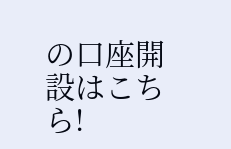の口座開設はこちら!